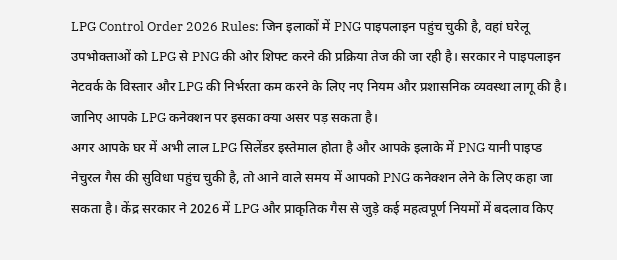LPG Control Order 2026 Rules: जिन इलाकों में PNG पाइपलाइन पहुंच चुकी है, वहां घरेलू उपभोक्ताओं को LPG से PNG की ओर शिफ्ट करने की प्रक्रिया तेज की जा रही है। सरकार ने पाइपलाइन नेटवर्क के विस्तार और LPG की निर्भरता कम करने के लिए नए नियम और प्रशासनिक व्यवस्था लागू की है। जानिए आपके LPG कनेक्शन पर इसका क्या असर पड़ सकता है।
अगर आपके घर में अभी लाल LPG सिलेंडर इस्तेमाल होता है और आपके इलाके में PNG यानी पाइप्ड नेचुरल गैस की सुविधा पहुंच चुकी है, तो आने वाले समय में आपको PNG कनेक्शन लेने के लिए कहा जा सकता है। केंद्र सरकार ने 2026 में LPG और प्राकृतिक गैस से जुड़े कई महत्वपूर्ण नियमों में बदलाव किए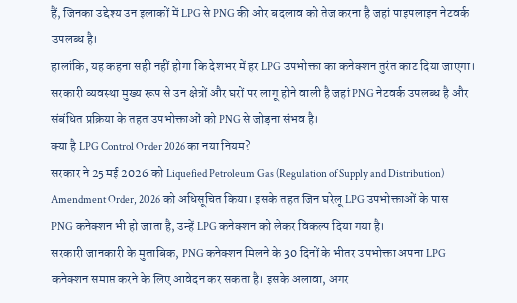हैं, जिनका उद्देश्य उन इलाकों में LPG से PNG की ओर बदलाव को तेज करना है जहां पाइपलाइन नेटवर्क उपलब्ध है।
हालांकि, यह कहना सही नहीं होगा कि देशभर में हर LPG उपभोक्ता का कनेक्शन तुरंत काट दिया जाएगा। सरकारी व्यवस्था मुख्य रूप से उन क्षेत्रों और घरों पर लागू होने वाली है जहां PNG नेटवर्क उपलब्ध है और संबंधित प्रक्रिया के तहत उपभोक्ताओं को PNG से जोड़ना संभव है।
क्या है LPG Control Order 2026 का नया नियम?
सरकार ने 25 मई 2026 को Liquefied Petroleum Gas (Regulation of Supply and Distribution) Amendment Order, 2026 को अधिसूचित किया। इसके तहत जिन घरेलू LPG उपभोक्ताओं के पास PNG कनेक्शन भी हो जाता है, उन्हें LPG कनेक्शन को लेकर विकल्प दिया गया है।
सरकारी जानकारी के मुताबिक, PNG कनेक्शन मिलने के 30 दिनों के भीतर उपभोक्ता अपना LPG कनेक्शन समाप्त करने के लिए आवेदन कर सकता है। इसके अलावा, अगर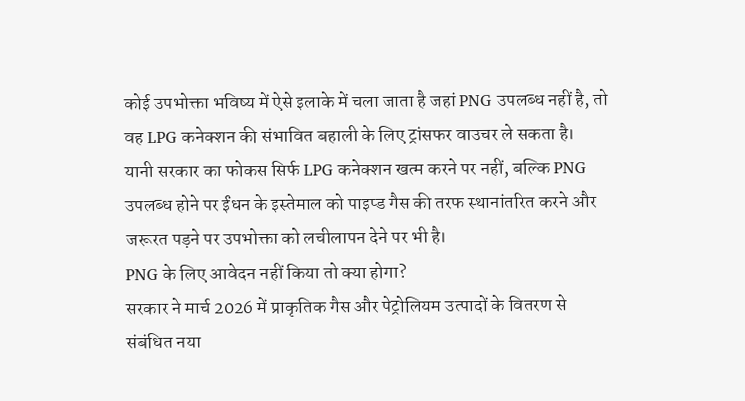कोई उपभोक्ता भविष्य में ऐसे इलाके में चला जाता है जहां PNG उपलब्ध नहीं है, तो वह LPG कनेक्शन की संभावित बहाली के लिए ट्रांसफर वाउचर ले सकता है।
यानी सरकार का फोकस सिर्फ LPG कनेक्शन खत्म करने पर नहीं, बल्कि PNG उपलब्ध होने पर ईंधन के इस्तेमाल को पाइप्ड गैस की तरफ स्थानांतरित करने और जरूरत पड़ने पर उपभोक्ता को लचीलापन देने पर भी है।
PNG के लिए आवेदन नहीं किया तो क्या होगा?
सरकार ने मार्च 2026 में प्राकृतिक गैस और पेट्रोलियम उत्पादों के वितरण से संबंधित नया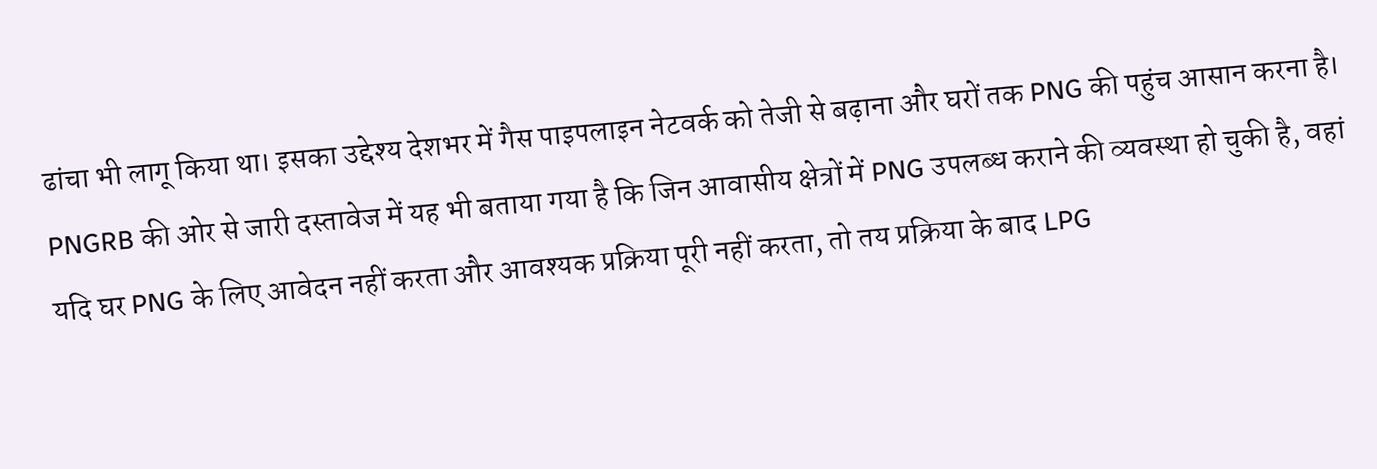ढांचा भी लागू किया था। इसका उद्देश्य देशभर में गैस पाइपलाइन नेटवर्क को तेजी से बढ़ाना और घरों तक PNG की पहुंच आसान करना है।
PNGRB की ओर से जारी दस्तावेज में यह भी बताया गया है कि जिन आवासीय क्षेत्रों में PNG उपलब्ध कराने की व्यवस्था हो चुकी है, वहां यदि घर PNG के लिए आवेदन नहीं करता और आवश्यक प्रक्रिया पूरी नहीं करता, तो तय प्रक्रिया के बाद LPG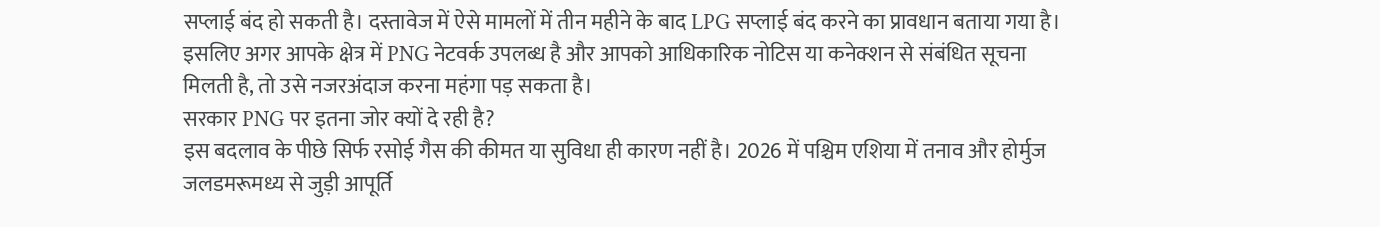सप्लाई बंद हो सकती है। दस्तावेज में ऐसे मामलों में तीन महीने के बाद LPG सप्लाई बंद करने का प्रावधान बताया गया है।
इसलिए अगर आपके क्षेत्र में PNG नेटवर्क उपलब्ध है और आपको आधिकारिक नोटिस या कनेक्शन से संबंधित सूचना मिलती है, तो उसे नजरअंदाज करना महंगा पड़ सकता है।
सरकार PNG पर इतना जोर क्यों दे रही है?
इस बदलाव के पीछे सिर्फ रसोई गैस की कीमत या सुविधा ही कारण नहीं है। 2026 में पश्चिम एशिया में तनाव और होर्मुज जलडमरूमध्य से जुड़ी आपूर्ति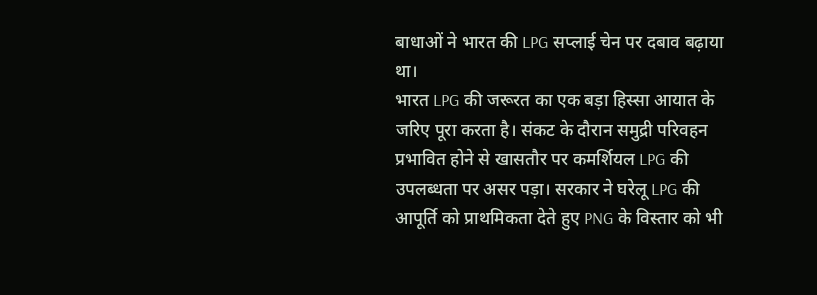बाधाओं ने भारत की LPG सप्लाई चेन पर दबाव बढ़ाया था।
भारत LPG की जरूरत का एक बड़ा हिस्सा आयात के जरिए पूरा करता है। संकट के दौरान समुद्री परिवहन प्रभावित होने से खासतौर पर कमर्शियल LPG की उपलब्धता पर असर पड़ा। सरकार ने घरेलू LPG की आपूर्ति को प्राथमिकता देते हुए PNG के विस्तार को भी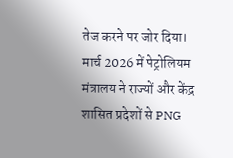तेज करने पर जोर दिया।
मार्च 2026 में पेट्रोलियम मंत्रालय ने राज्यों और केंद्र शासित प्रदेशों से PNG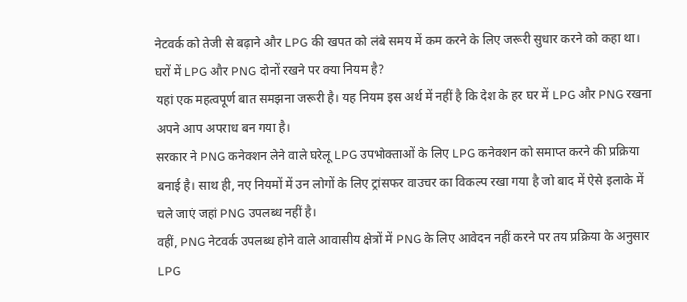नेटवर्क को तेजी से बढ़ाने और LPG की खपत को लंबे समय में कम करने के लिए जरूरी सुधार करने को कहा था।
घरों में LPG और PNG दोनों रखने पर क्या नियम है?
यहां एक महत्वपूर्ण बात समझना जरूरी है। यह नियम इस अर्थ में नहीं है कि देश के हर घर में LPG और PNG रखना अपने आप अपराध बन गया है।
सरकार ने PNG कनेक्शन लेने वाले घरेलू LPG उपभोक्ताओं के लिए LPG कनेक्शन को समाप्त करने की प्रक्रिया बनाई है। साथ ही, नए नियमों में उन लोगों के लिए ट्रांसफर वाउचर का विकल्प रखा गया है जो बाद में ऐसे इलाके में चले जाएं जहां PNG उपलब्ध नहीं है।
वहीं, PNG नेटवर्क उपलब्ध होने वाले आवासीय क्षेत्रों में PNG के लिए आवेदन नहीं करने पर तय प्रक्रिया के अनुसार LPG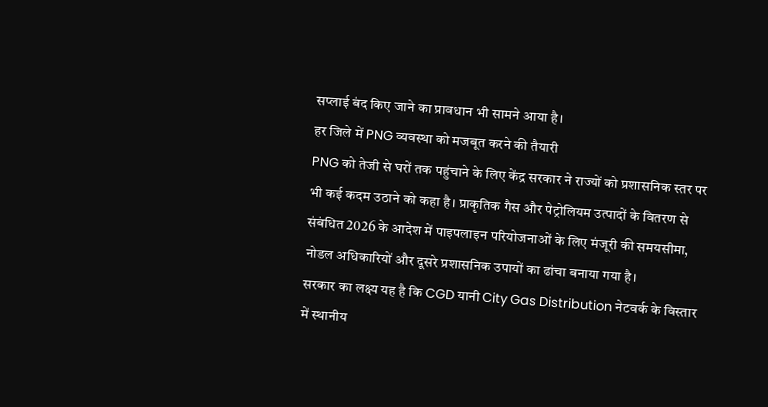सप्लाई बंद किए जाने का प्रावधान भी सामने आया है।
हर जिले में PNG व्यवस्था को मजबूत करने की तैयारी
PNG को तेजी से घरों तक पहुंचाने के लिए केंद्र सरकार ने राज्यों को प्रशासनिक स्तर पर भी कई कदम उठाने को कहा है। प्राकृतिक गैस और पेट्रोलियम उत्पादों के वितरण से संबंधित 2026 के आदेश में पाइपलाइन परियोजनाओं के लिए मंजूरी की समयसीमा, नोडल अधिकारियों और दूसरे प्रशासनिक उपायों का ढांचा बनाया गया है।
सरकार का लक्ष्य यह है कि CGD यानी City Gas Distribution नेटवर्क के विस्तार में स्थानीय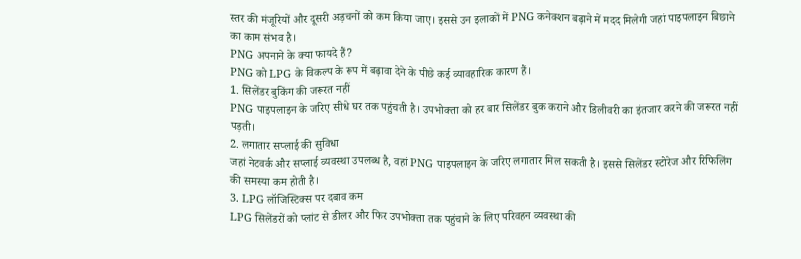स्तर की मंजूरियों और दूसरी अड़चनों को कम किया जाए। इससे उन इलाकों में PNG कनेक्शन बढ़ाने में मदद मिलेगी जहां पाइपलाइन बिछाने का काम संभव है।
PNG अपनाने के क्या फायदे हैं?
PNG को LPG के विकल्प के रूप में बढ़ावा देने के पीछे कई व्यावहारिक कारण हैं।
1. सिलेंडर बुकिंग की जरूरत नहीं
PNG पाइपलाइन के जरिए सीधे घर तक पहुंचती है। उपभोक्ता को हर बार सिलेंडर बुक कराने और डिलीवरी का इंतजार करने की जरूरत नहीं पड़ती।
2. लगातार सप्लाई की सुविधा
जहां नेटवर्क और सप्लाई व्यवस्था उपलब्ध है, वहां PNG पाइपलाइन के जरिए लगातार मिल सकती है। इससे सिलेंडर स्टोरेज और रिफिलिंग की समस्या कम होती है।
3. LPG लॉजिस्टिक्स पर दबाव कम
LPG सिलेंडरों को प्लांट से डीलर और फिर उपभोक्ता तक पहुंचाने के लिए परिवहन व्यवस्था की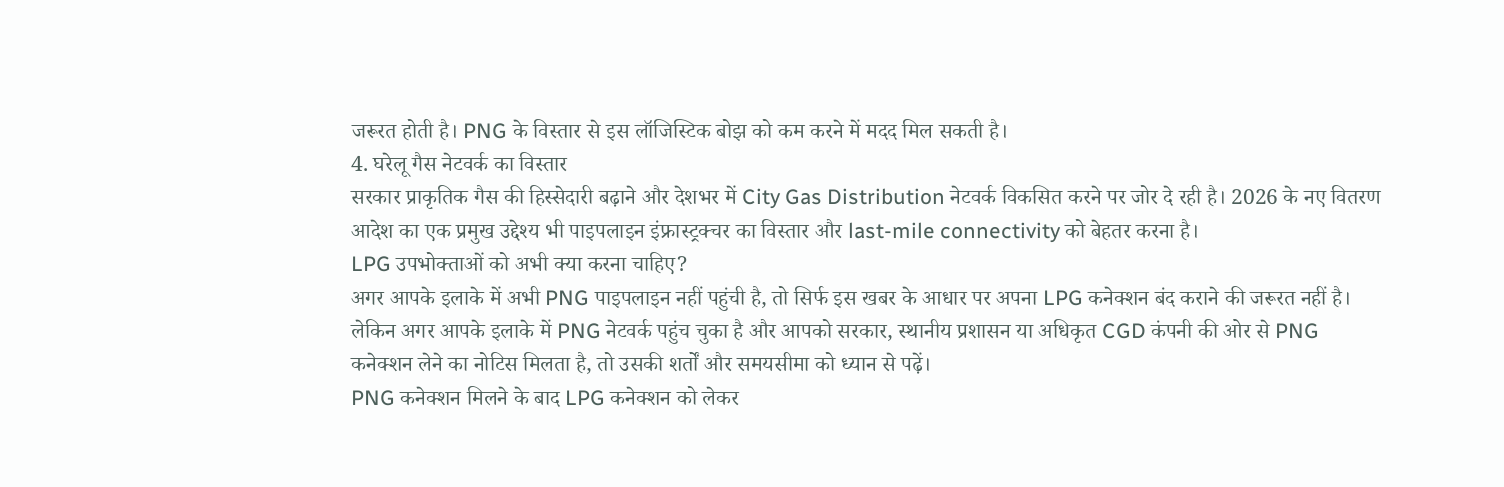जरूरत होती है। PNG के विस्तार से इस लॉजिस्टिक बोझ को कम करने में मदद मिल सकती है।
4. घरेलू गैस नेटवर्क का विस्तार
सरकार प्राकृतिक गैस की हिस्सेदारी बढ़ाने और देशभर में City Gas Distribution नेटवर्क विकसित करने पर जोर दे रही है। 2026 के नए वितरण आदेश का एक प्रमुख उद्देश्य भी पाइपलाइन इंफ्रास्ट्रक्चर का विस्तार और last-mile connectivity को बेहतर करना है।
LPG उपभोक्ताओं को अभी क्या करना चाहिए?
अगर आपके इलाके में अभी PNG पाइपलाइन नहीं पहुंची है, तो सिर्फ इस खबर के आधार पर अपना LPG कनेक्शन बंद कराने की जरूरत नहीं है।
लेकिन अगर आपके इलाके में PNG नेटवर्क पहुंच चुका है और आपको सरकार, स्थानीय प्रशासन या अधिकृत CGD कंपनी की ओर से PNG कनेक्शन लेने का नोटिस मिलता है, तो उसकी शर्तों और समयसीमा को ध्यान से पढ़ें।
PNG कनेक्शन मिलने के बाद LPG कनेक्शन को लेकर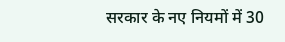सरकार के नए नियमों में 30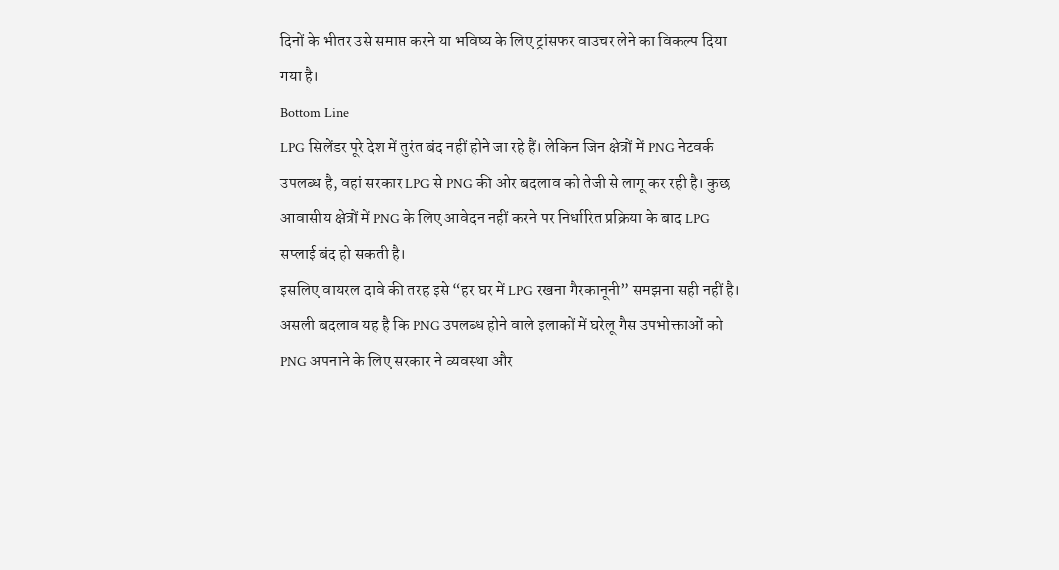दिनों के भीतर उसे समाप्त करने या भविष्य के लिए ट्रांसफर वाउचर लेने का विकल्प दिया गया है।
Bottom Line
LPG सिलेंडर पूरे देश में तुरंत बंद नहीं होने जा रहे हैं। लेकिन जिन क्षेत्रों में PNG नेटवर्क उपलब्ध है, वहां सरकार LPG से PNG की ओर बदलाव को तेजी से लागू कर रही है। कुछ आवासीय क्षेत्रों में PNG के लिए आवेदन नहीं करने पर निर्धारित प्रक्रिया के बाद LPG सप्लाई बंद हो सकती है।
इसलिए वायरल दावे की तरह इसे “हर घर में LPG रखना गैरकानूनी” समझना सही नहीं है। असली बदलाव यह है कि PNG उपलब्ध होने वाले इलाकों में घरेलू गैस उपभोक्ताओं को PNG अपनाने के लिए सरकार ने व्यवस्था और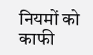नियमों को काफी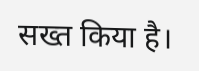सख्त किया है।